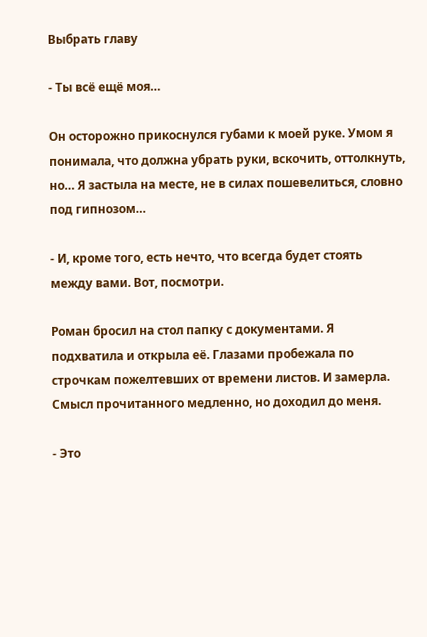Выбрать главу

- Ты всё ещё моя…

Он осторожно прикоснулся губами к моей руке. Умом я понимала, что должна убрать руки, вскочить, оттолкнуть, но… Я застыла на месте, не в силах пошевелиться, словно под гипнозом…

- И, кроме того, есть нечто, что всегда будет стоять между вами. Вот, посмотри.

Роман бросил на стол папку с документами. Я подхватила и открыла её. Глазами пробежала по строчкам пожелтевших от времени листов. И замерла. Смысл прочитанного медленно, но доходил до меня.

- Это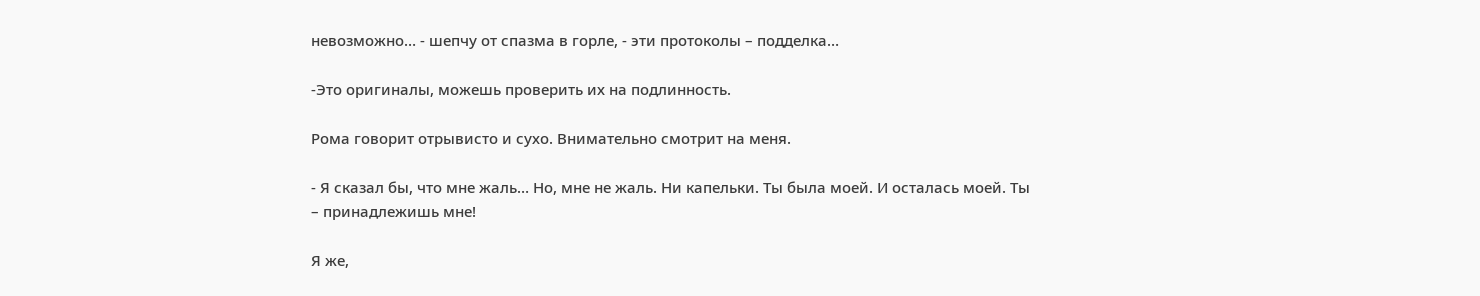невозможно… - шепчу от спазма в горле, - эти протоколы – подделка…

-Это оригиналы, можешь проверить их на подлинность.

Рома говорит отрывисто и сухо. Внимательно смотрит на меня.

- Я сказал бы, что мне жаль… Но, мне не жаль. Ни капельки. Ты была моей. И осталась моей. Ты – принадлежишь мне!

Я же,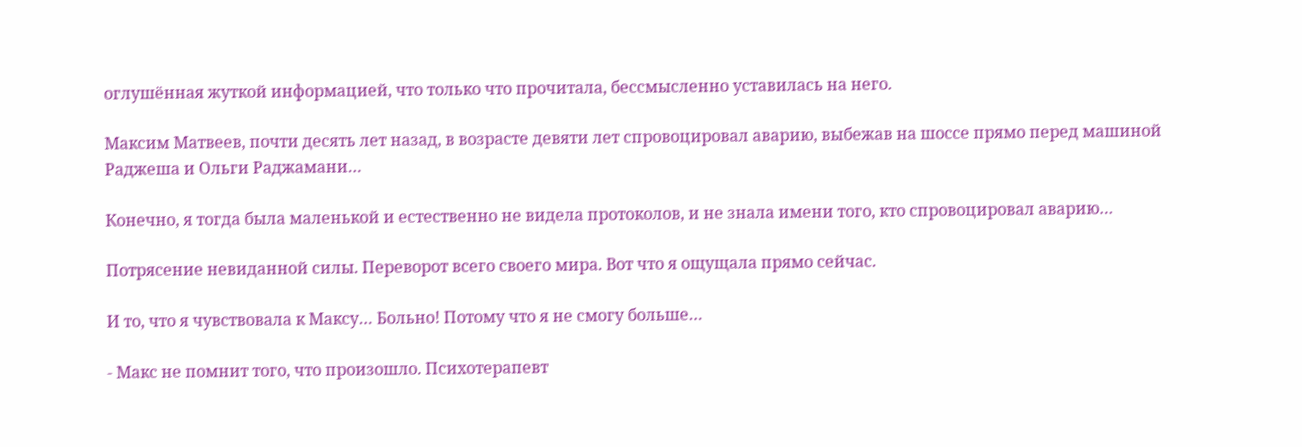оглушённая жуткой информацией, что только что прочитала, бессмысленно уставилась на него.

Максим Матвеев, почти десять лет назад, в возрасте девяти лет спровоцировал аварию, выбежав на шоссе прямо перед машиной Раджеша и Ольги Раджамани…

Конечно, я тогда была маленькой и естественно не видела протоколов, и не знала имени того, кто спровоцировал аварию…

Потрясение невиданной силы. Переворот всего своего мира. Вот что я ощущала прямо сейчас.

И то, что я чувствовала к Максу… Больно! Потому что я не смогу больше…

- Макс не помнит того, что произошло. Психотерапевт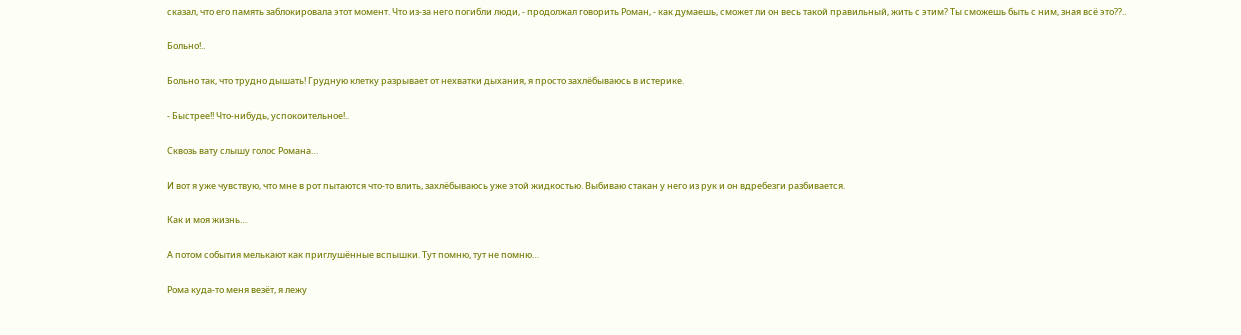сказал, что его память заблокировала этот момент. Что из-за него погибли люди, - продолжал говорить Роман, - как думаешь, сможет ли он весь такой правильный, жить с этим? Ты сможешь быть с ним, зная всё это??..

Больно!..

Больно так, что трудно дышать! Грудную клетку разрывает от нехватки дыхания, я просто захлёбываюсь в истерике.

- Быстрее!! Что-нибудь, успокоительное!..

Сквозь вату слышу голос Романа…

И вот я уже чувствую, что мне в рот пытаются что-то влить, захлёбываюсь уже этой жидкостью. Выбиваю стакан у него из рук и он вдребезги разбивается.

Как и моя жизнь…

А потом события мелькают как приглушённые вспышки. Тут помню, тут не помню…

Рома куда-то меня везёт, я лежу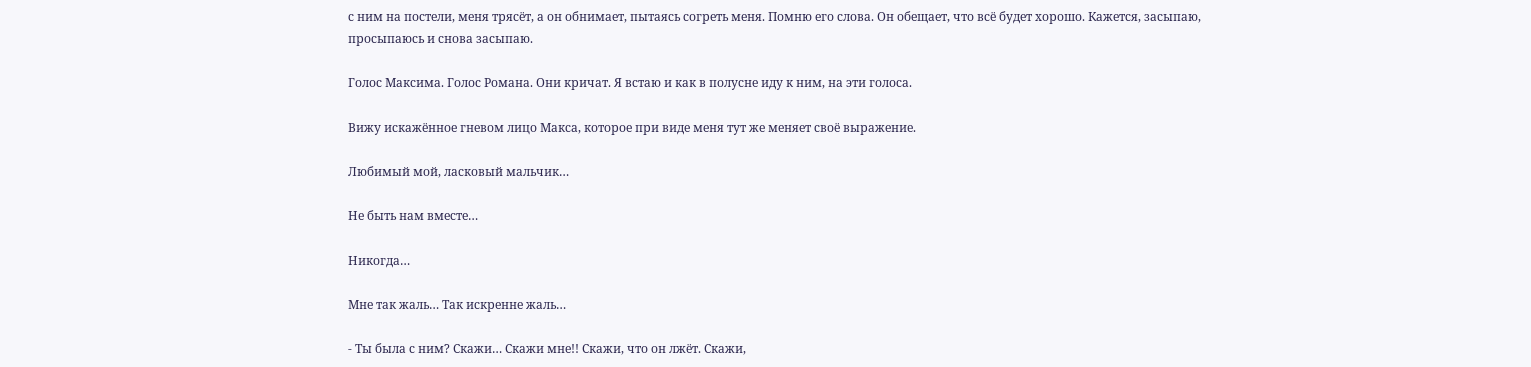с ним на постели, меня трясёт, а он обнимает, пытаясь согреть меня. Помню его слова. Он обещает, что всё будет хорошо. Кажется, засыпаю, просыпаюсь и снова засыпаю.

Голос Максима. Голос Романа. Они кричат. Я встаю и как в полусне иду к ним, на эти голоса.

Вижу искажённое гневом лицо Макса, которое при виде меня тут же меняет своё выражение.

Любимый мой, ласковый мальчик…

Не быть нам вместе…

Никогда…

Мне так жаль… Так искренне жаль…

- Ты была с ним? Скажи… Скажи мне!! Скажи, что он лжёт. Скажи,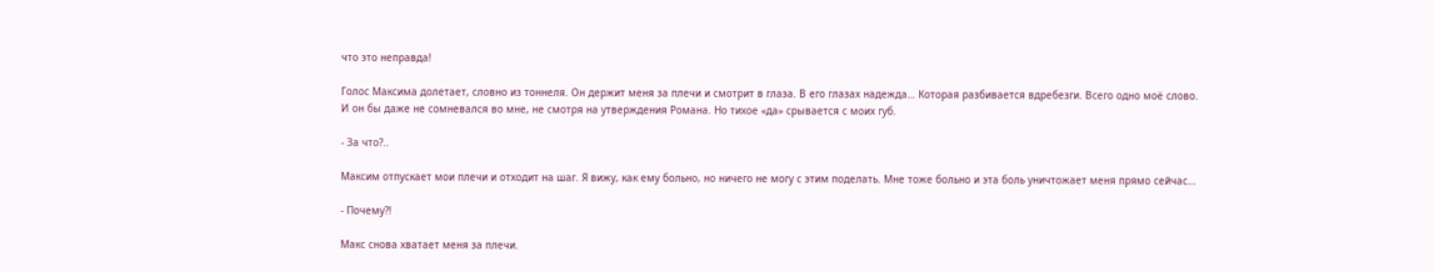что это неправда!

Голос Максима долетает, словно из тоннеля. Он держит меня за плечи и смотрит в глаза. В его глазах надежда… Которая разбивается вдребезги. Всего одно моё слово. И он бы даже не сомневался во мне, не смотря на утверждения Романа. Но тихое «да» срывается с моих губ.

- За что?..

Максим отпускает мои плечи и отходит на шаг. Я вижу, как ему больно, но ничего не могу с этим поделать. Мне тоже больно и эта боль уничтожает меня прямо сейчас…

- Почему?!

Макс снова хватает меня за плечи.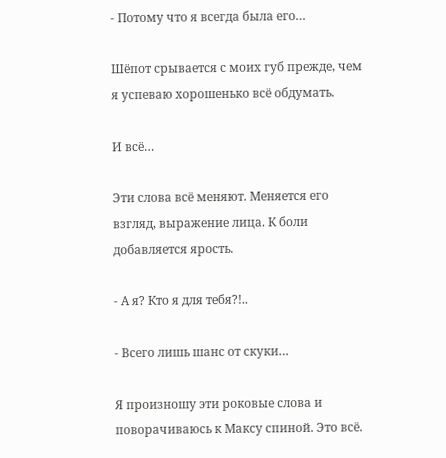- Потому что я всегда была его…

Шёпот срывается с моих губ прежде, чем я успеваю хорошенько всё обдумать.

И всё…

Эти слова всё меняют. Меняется его взгляд, выражение лица. К боли добавляется ярость.

- А я? Кто я для тебя?!..

- Всего лишь шанс от скуки…

Я произношу эти роковые слова и поворачиваюсь к Максу спиной. Это всё.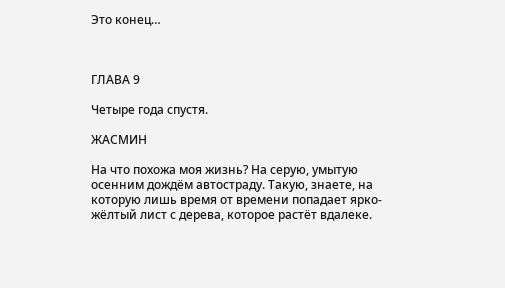Это конец…



ГЛАВА 9

Четыре года спустя.

ЖАСМИН

На что похожа моя жизнь? На серую, умытую осенним дождём автостраду. Такую, знаете, на которую лишь время от времени попадает ярко-жёлтый лист с дерева, которое растёт вдалеке.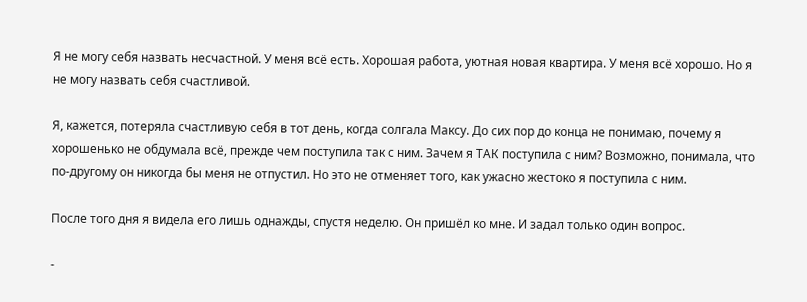Я не могу себя назвать несчастной. У меня всё есть. Хорошая работа, уютная новая квартира. У меня всё хорошо. Но я не могу назвать себя счастливой.

Я, кажется, потеряла счастливую себя в тот день, когда солгала Максу. До сих пор до конца не понимаю, почему я хорошенько не обдумала всё, прежде чем поступила так с ним. Зачем я ТАК поступила с ним? Возможно, понимала, что по-другому он никогда бы меня не отпустил. Но это не отменяет того, как ужасно жестоко я поступила с ним.

После того дня я видела его лишь однажды, спустя неделю. Он пришёл ко мне. И задал только один вопрос.

-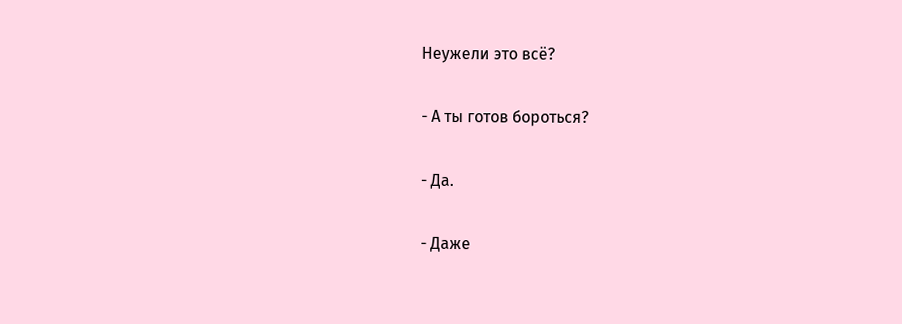Неужели это всё?

- А ты готов бороться?

- Да.

- Даже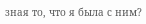зная то, что я была с ним?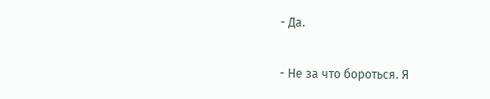- Да.

- Не за что бороться. Я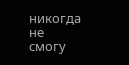никогда не смогу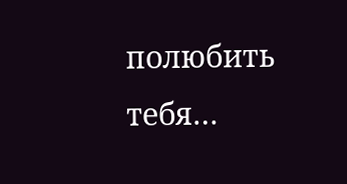полюбить тебя…